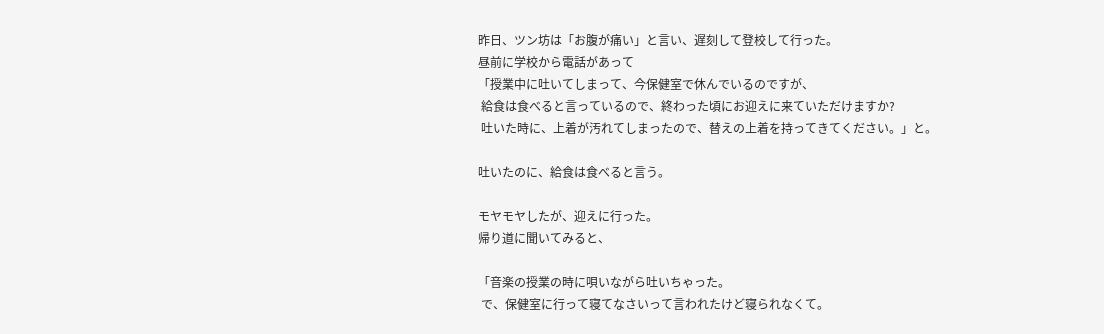昨日、ツン坊は「お腹が痛い」と言い、遅刻して登校して行った。
昼前に学校から電話があって
「授業中に吐いてしまって、今保健室で休んでいるのですが、
 給食は食べると言っているので、終わった頃にお迎えに来ていただけますか?
 吐いた時に、上着が汚れてしまったので、替えの上着を持ってきてください。」と。

吐いたのに、給食は食べると言う。

モヤモヤしたが、迎えに行った。
帰り道に聞いてみると、

「音楽の授業の時に唄いながら吐いちゃった。
 で、保健室に行って寝てなさいって言われたけど寝られなくて。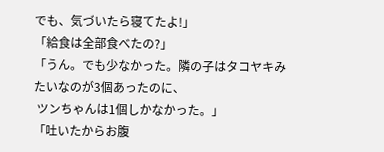でも、気づいたら寝てたよ!」
「給食は全部食べたの?」
「うん。でも少なかった。隣の子はタコヤキみたいなのが3個あったのに、
 ツンちゃんは1個しかなかった。」
「吐いたからお腹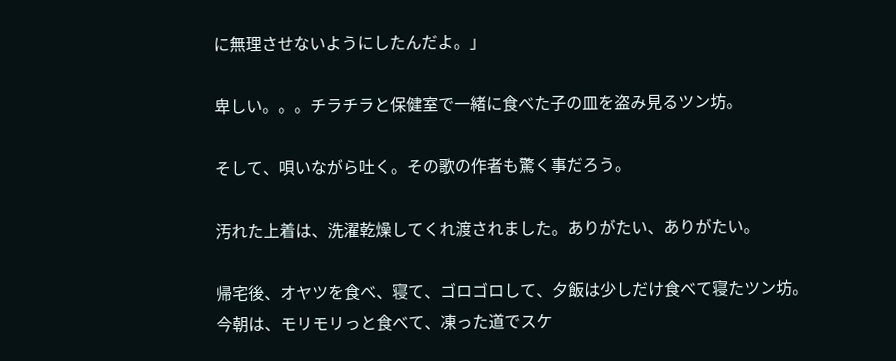に無理させないようにしたんだよ。」

卑しい。。。チラチラと保健室で一緒に食べた子の皿を盗み見るツン坊。

そして、唄いながら吐く。その歌の作者も驚く事だろう。

汚れた上着は、洗濯乾燥してくれ渡されました。ありがたい、ありがたい。

帰宅後、オヤツを食べ、寝て、ゴロゴロして、夕飯は少しだけ食べて寝たツン坊。
今朝は、モリモリっと食べて、凍った道でスケ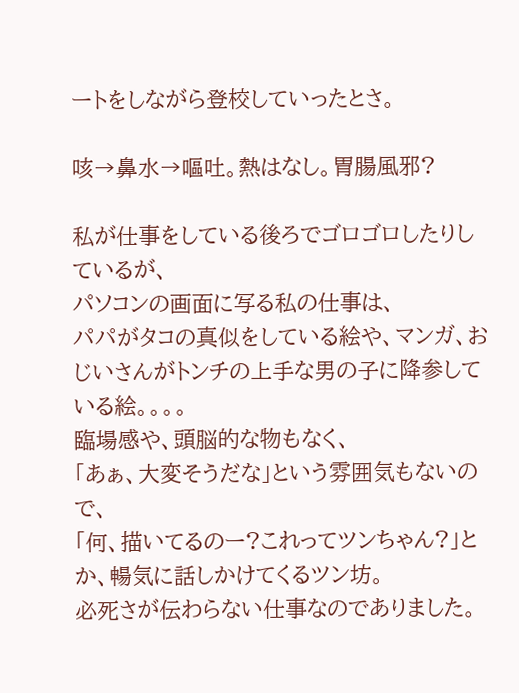ートをしながら登校していったとさ。

咳→鼻水→嘔吐。熱はなし。胃腸風邪?

私が仕事をしている後ろでゴロゴロしたりしているが、
パソコンの画面に写る私の仕事は、
パパがタコの真似をしている絵や、マンガ、おじいさんがトンチの上手な男の子に降参している絵。。。。
臨場感や、頭脳的な物もなく、
「あぁ、大変そうだな」という雰囲気もないので、
「何、描いてるのー?これってツンちゃん?」とか、暢気に話しかけてくるツン坊。
必死さが伝わらない仕事なのでありました。